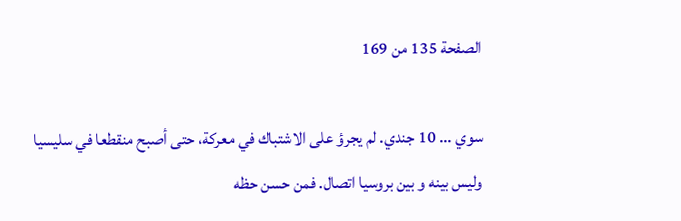الصفحة 135 من 169

سوي ... 10 جندي. لم يجرؤ على الاشتباك في معركة، حتى أصبح منقطعا في سليسيا وليس بينه و بين بروسيا اتصال. فمن حسن حظه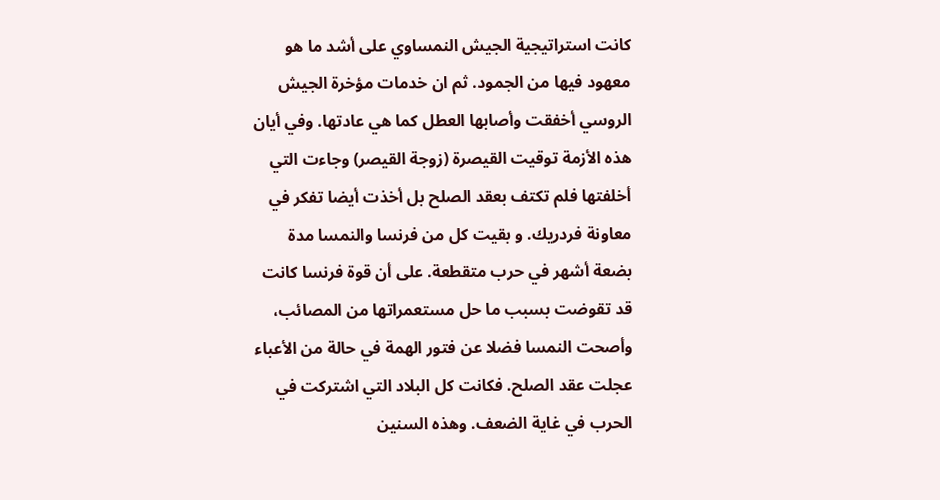كانت استراتيجية الجيش النمساوي على أشد ما هو معهود فيها من الجمود. ثم ان خدمات مؤخرة الجيش الروسي أخفقت وأصابها العطل كما هي عادتها. وفي أيان هذه الأزمة توقيت القيصرة (زوجة القيصر) وجاءت التي أخلفتها فلم تكتف بعقد الصلح بل أخذت أيضا تفكر في معاونة فردريك. و بقيت كل من فرنسا والنمسا مدة بضعة أشهر في حرب متقطعة. على أن قوة فرنسا كانت قد تقوضت بسبب ما حل مستعمراتها من المصائب، وأصحت النمسا فضلا عن فتور الهمة في حالة من الأعباء عجلت عقد الصلح. فكانت كل البلاد التي اشتركت في الحرب في غاية الضعف. وهذه السنين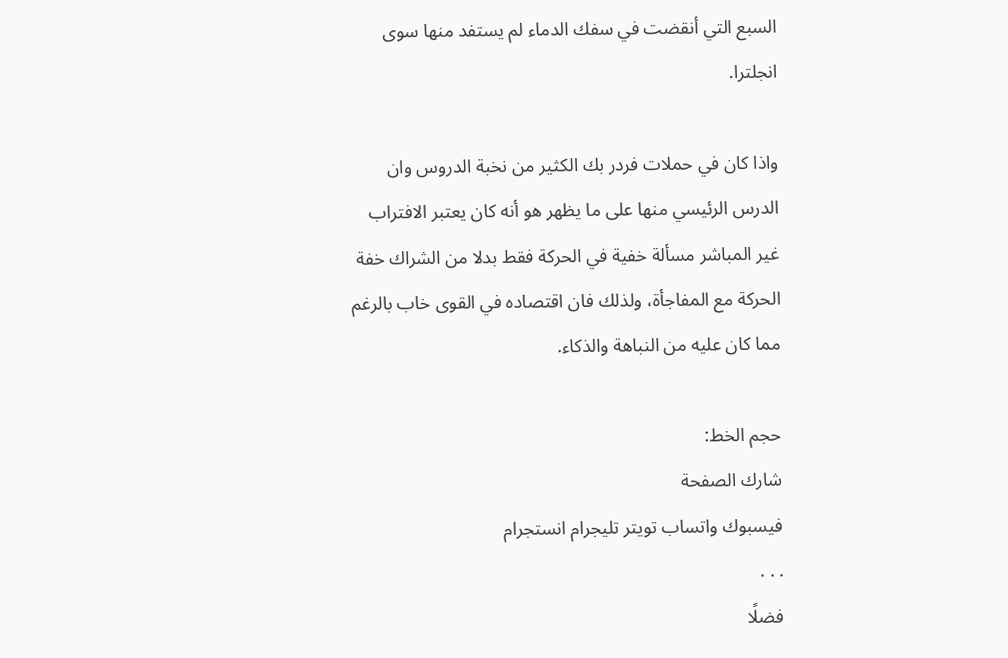السبع التي أنقضت في سفك الدماء لم يستفد منها سوى انجلترا.

واذا كان في حملات فردر بك الكثير من نخبة الدروس وان الدرس الرئيسي منها على ما يظهر هو أنه كان يعتبر الافتراب غير المباشر مسألة خفية في الحركة فقط بدلا من الشراك خفة الحركة مع المفاجأة، ولذلك فان اقتصاده في القوى خاب بالرغم مما كان عليه من النباهة والذكاء.

حجم الخط:
شارك الصفحة
فيسبوك واتساب تويتر تليجرام انستجرام
. . .
فضلًا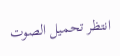انتظر تحميل الصوت